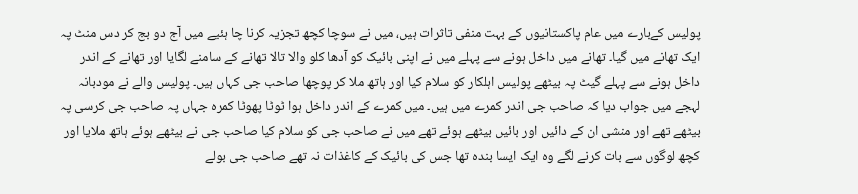پولیس کےبارے میں عام پاکستانیوں کے بہت منفی تاثرات ہیں، میں نے سوچا کچھ تجزیہ کرنا چا ہئیے میں آج دو بج کر دس منٹ پہ ایک تھانے میں گیا۔ تھانے میں داخل ہونے سے پہلے میں نے اپنی بائیک کو آدھا کلو والا تالا تھانے کے سامنے لگایا اور تھانے کے اندر داخل ہونے سے پہلے گیٹ پہ بیٹھے پولیس اہلکار کو سلام کیا اور ہاتھ ملا کر پوچھا صاحب جی کہاں ہیں۔ پولیس والے نے مودبانہ لہجے میں جواب دیا کہ صاحب جی اندر کمرے میں ہیں۔ میں کمرے کے اندر داخل ہوا ٹوٹا پھوٹا کمرہ جہاں پہ صاحب جی کرسی پہ بیٹھے تھے اور منشی ان کے دائیں اور بائیں بیٹھے ہوئے تھے میں نے صاحب جی کو سلام کیا صاحب جی نے بیٹھے ہوئے ہاتھ ملایا اور کچھ لوگوں سے بات کرنے لگے وہ ایک ایسا بندہ تھا جس کی بائیک کے کاغذات نہ تھے صاحب جی بولے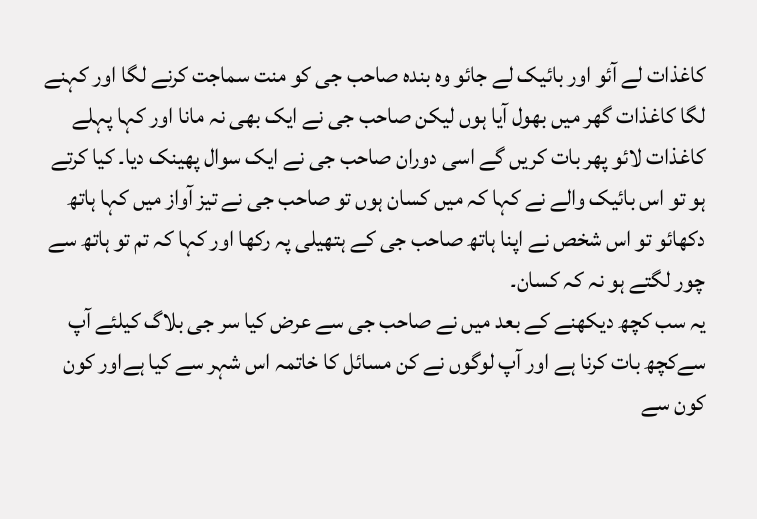کاغذات لے آئو اور بائیک لے جائو وہ بندہ صاحب جی کو منت سماجت کرنے لگا اور کہنے لگا کاغذات گھر میں بھول آیا ہوں لیکن صاحب جی نے ایک بھی نہ مانا اور کہا پہلے کاغذات لائو پھر بات کریں گے اسی دوران صاحب جی نے ایک سوال پھینک دیا۔ کیا کرتے ہو تو اس بائیک والے نے کہا کہ میں کسان ہوں تو صاحب جی نے تیز آواز میں کہا ہاتھ دکھائو تو اس شخص نے اپنا ہاتھ صاحب جی کے ہتھیلی پہ رکھا اور کہا کہ تم تو ہاتھ سے چور لگتے ہو نہ کہ کسان۔
یہ سب کچھ دیکھنے کے بعد میں نے صاحب جی سے عرض کیا سر جی بلاگ کیلئے آپ سےکچھ بات کرنا ہے اور آپ لوگوں نے کن مسائل کا خاتمہ اس شہر سے کیا ہےاور کون کون سے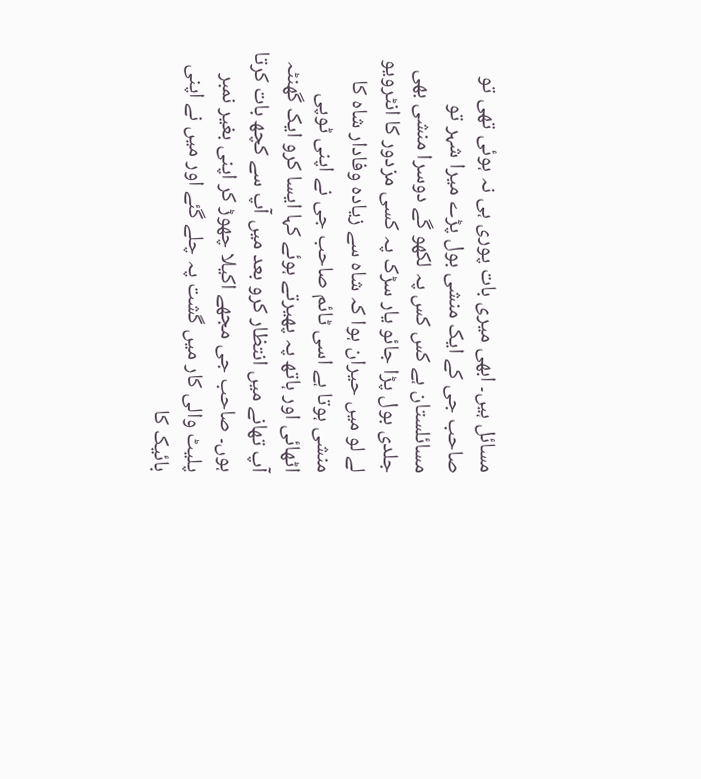مسائل ہیں۔ ابھی میری بات پوری ہی نہ ہوئی تھی تو صاحب جی کے ایک منشی بول پڑے میرا شہر تو مسائلستان ہے کس کس پہ لکھو گے دوسرا منشی بھی جلدی بول پڑا جائو یار سڑک پہ کسی مزدور کا انٹرویو لے لو میں حیران ہوا کہ شاہ سے زیادہ وفادار شاہ کا منشی ہوتا ہے اسی ٹائم صاحب جی نے اپنی ٹوپی اٹھائی اور ہاتھ پہ پھیرتے ہوئے کہا ایسا کرو ایک گھنٹہ آپ تھانے میں انتظار کرو بعد میں آپ سے کچھ بات کرتا ہوں۔ صاحب جی مجھے اکیلا چھوڑ کر اپنی بغیر نمبر پلیٹ والی کار میں گشت پہ چلے گئے اور میں نے اپنی بائیک کا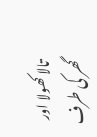تالا کھولا اور گھر کی طرف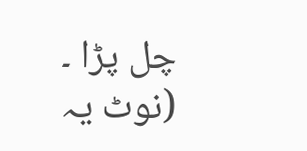چل پڑا ۔
(نوٹ یہ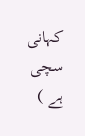کہانی سچی ہے )